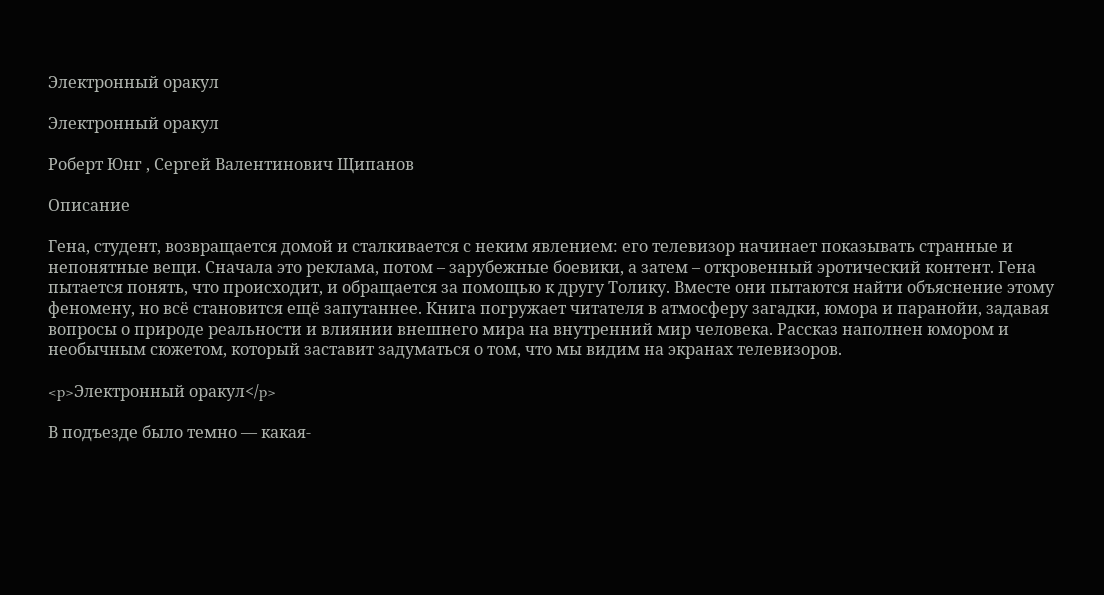Электронный оракул

Электронный оракул

Роберт Юнг , Сергей Валентинович Щипанов

Описание

Гена, студент, возвращается домой и сталкивается с неким явлением: его телевизор начинает показывать странные и непонятные вещи. Сначала это реклама, потом – зарубежные боевики, а затем – откровенный эротический контент. Гена пытается понять, что происходит, и обращается за помощью к другу Толику. Вместе они пытаются найти объяснение этому феномену, но всё становится ещё запутаннее. Книга погружает читателя в атмосферу загадки, юмора и паранойи, задавая вопросы о природе реальности и влиянии внешнего мира на внутренний мир человека. Рассказ наполнен юмором и необычным сюжетом, который заставит задуматься о том, что мы видим на экранах телевизоров.

<p>Электронный оракул</p>

В подъезде было темно — какая-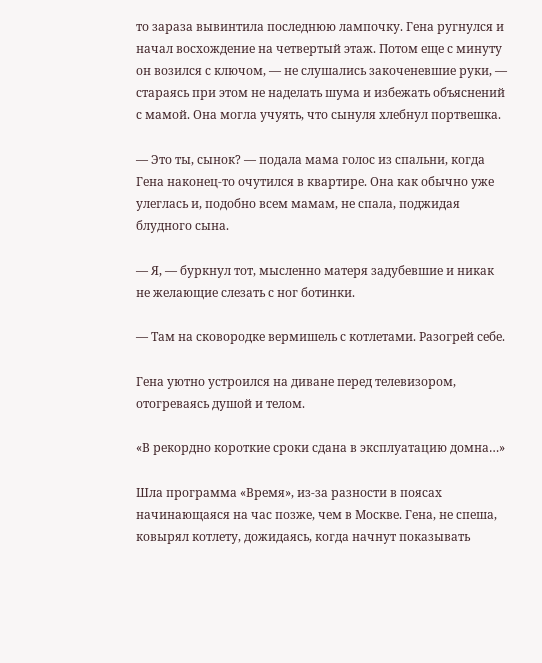то зараза вывинтила последнюю лампочку. Гена ругнулся и начал восхождение на четвертый этаж. Потом еще с минуту он возился с ключом, — не слушались закоченевшие руки, — стараясь при этом не наделать шума и избежать объяснений с мамой. Она могла учуять, что сынуля хлебнул портвешка.

— Это ты, сынок? — подала мама голос из спальни, когда Гена наконец-то очутился в квартире. Она как обычно уже улеглась и, подобно всем мамам, не спала, поджидая блудного сына.

— Я, — буркнул тот, мысленно матеря задубевшие и никак не желающие слезать с ног ботинки.

— Там на сковородке вермишель с котлетами. Разогрей себе.

Гена уютно устроился на диване перед телевизором, отогреваясь душой и телом.

«В рекордно короткие сроки сдана в эксплуатацию домна…»

Шла программа «Время», из-за разности в поясах начинающаяся на час позже, чем в Москве. Гена, не спеша, ковырял котлету, дожидаясь, когда начнут показывать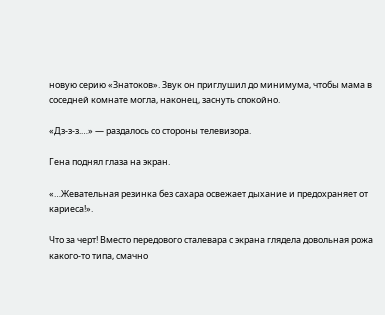новую серию «Знатоков». Звук он приглушил до минимума, чтобы мама в соседней комнате могла, наконец, заснуть спокойно.

«Дз-з-з.…» — раздалось со стороны телевизора.

Гена поднял глаза на экран.

«…Жевательная резинка без сахара освежает дыхание и предохраняет от кариеса!».

Что за черт! Вместо передового сталевара с экрана глядела довольная рожа какого-то типа, смачно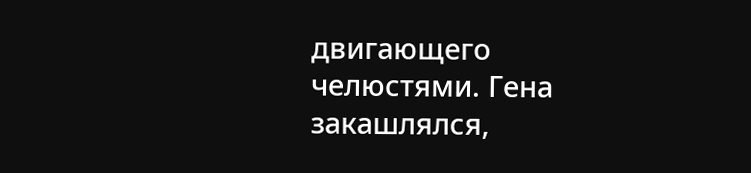двигающего челюстями. Гена закашлялся,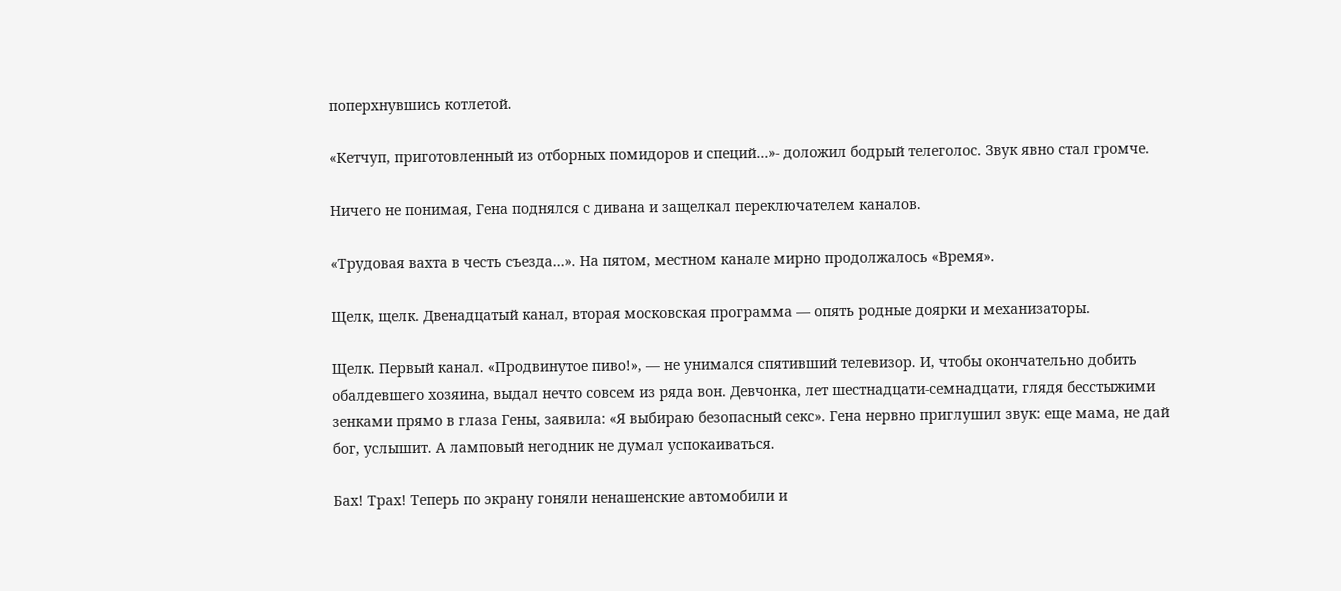поперхнувшись котлетой.

«Кетчуп, приготовленный из отборных помидоров и специй…»- доложил бодрый телеголос. Звук явно стал громче.

Ничего не понимая, Гена поднялся с дивана и защелкал переключателем каналов.

«Трудовая вахта в честь съезда…». На пятом, местном канале мирно продолжалось «Время».

Щелк, щелк. Двенадцатый канал, вторая московская программа — опять родные доярки и механизаторы.

Щелк. Первый канал. «Продвинутое пиво!», — не унимался спятивший телевизор. И, чтобы окончательно добить обалдевшего хозяина, выдал нечто совсем из ряда вон. Девчонка, лет шестнадцати-семнадцати, глядя бесстыжими зенками прямо в глаза Гены, заявила: «Я выбираю безопасный секс». Гена нервно приглушил звук: еще мама, не дай бог, услышит. А ламповый негодник не думал успокаиваться.

Бах! Трах! Теперь по экрану гоняли ненашенские автомобили и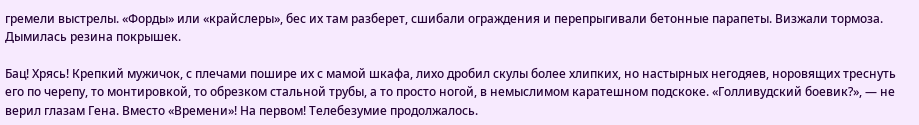гремели выстрелы. «Форды» или «крайслеры», бес их там разберет, сшибали ограждения и перепрыгивали бетонные парапеты. Визжали тормоза. Дымилась резина покрышек.

Бац! Хрясь! Крепкий мужичок, с плечами пошире их с мамой шкафа, лихо дробил скулы более хлипких, но настырных негодяев, норовящих треснуть его по черепу, то монтировкой, то обрезком стальной трубы, а то просто ногой, в немыслимом каратешном подскоке. «Голливудский боевик?», — не верил глазам Гена. Вместо «Времени»! На первом! Телебезумие продолжалось.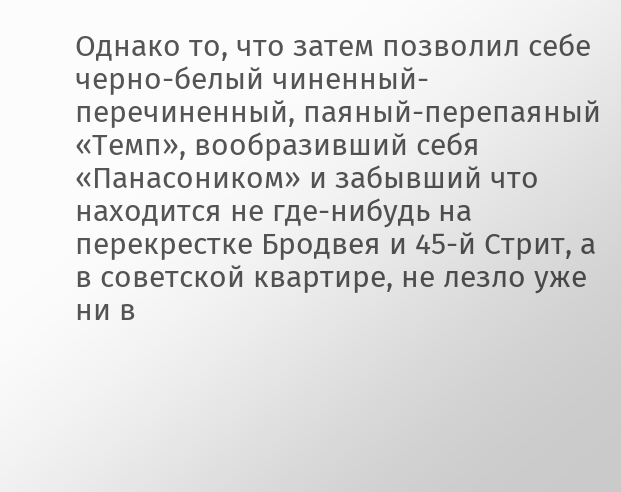Однако то, что затем позволил себе черно-белый чиненный-перечиненный, паяный-перепаяный «Темп», вообразивший себя «Панасоником» и забывший что находится не где-нибудь на перекрестке Бродвея и 45-й Стрит, а в советской квартире, не лезло уже ни в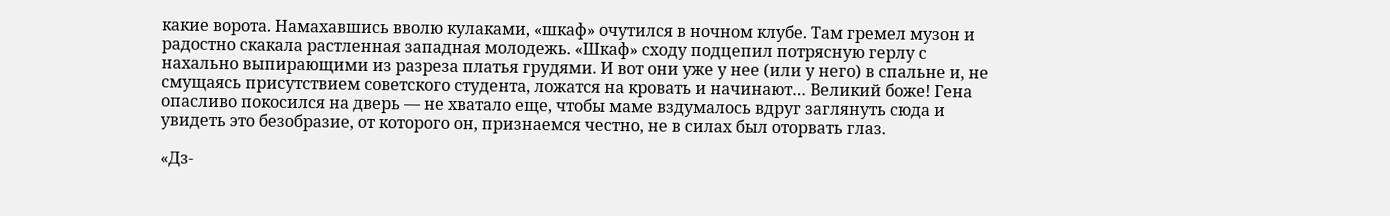какие ворота. Намахавшись вволю кулаками, «шкаф» очутился в ночном клубе. Там гремел музон и радостно скакала растленная западная молодежь. «Шкаф» сходу подцепил потрясную герлу с нахально выпирающими из разреза платья грудями. И вот они уже у нее (или у него) в спальне и, не смущаясь присутствием советского студента, ложатся на кровать и начинают… Великий боже! Гена опасливо покосился на дверь — не хватало еще, чтобы маме вздумалось вдруг заглянуть сюда и увидеть это безобразие, от которого он, признаемся честно, не в силах был оторвать глаз.

«Дз-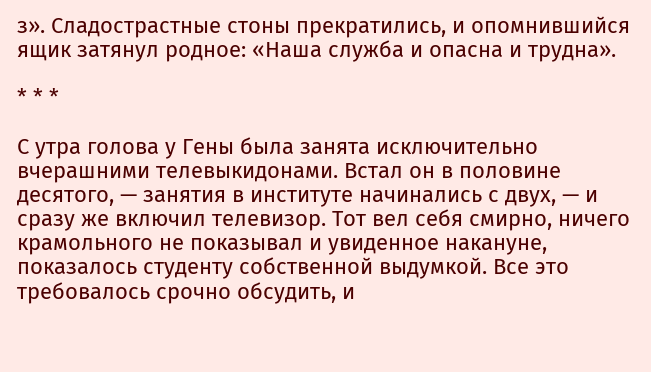з». Сладострастные стоны прекратились, и опомнившийся ящик затянул родное: «Наша служба и опасна и трудна».

* * *

С утра голова у Гены была занята исключительно вчерашними телевыкидонами. Встал он в половине десятого, — занятия в институте начинались с двух, — и сразу же включил телевизор. Тот вел себя смирно, ничего крамольного не показывал и увиденное накануне, показалось студенту собственной выдумкой. Все это требовалось срочно обсудить, и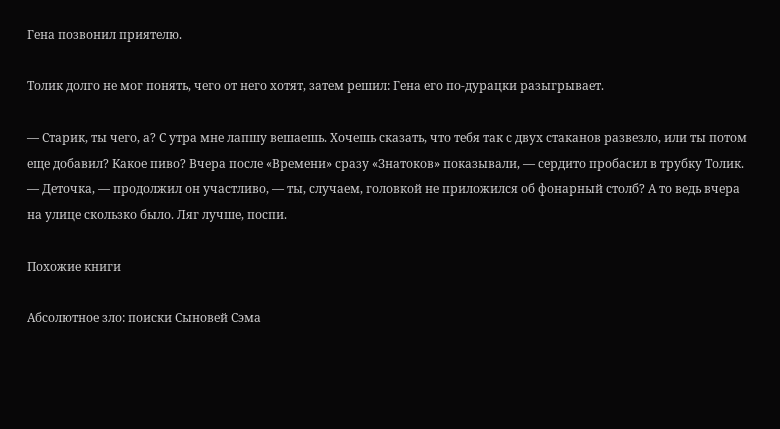Гена позвонил приятелю.

Толик долго не мог понять, чего от него хотят, затем решил: Гена его по-дурацки разыгрывает.

— Старик, ты чего, а? С утра мне лапшу вешаешь. Хочешь сказать, что тебя так с двух стаканов развезло, или ты потом еще добавил? Какое пиво? Вчера после «Времени» сразу «Знатоков» показывали, — сердито пробасил в трубку Толик. — Деточка, — продолжил он участливо, — ты, случаем, головкой не приложился об фонарный столб? А то ведь вчера на улице скользко было. Ляг лучше, поспи.

Похожие книги

Абсолютное зло: поиски Сыновей Сэма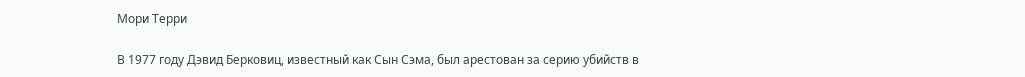Мори Терри

В 1977 году Дэвид Берковиц, известный как Сын Сэма, был арестован за серию убийств в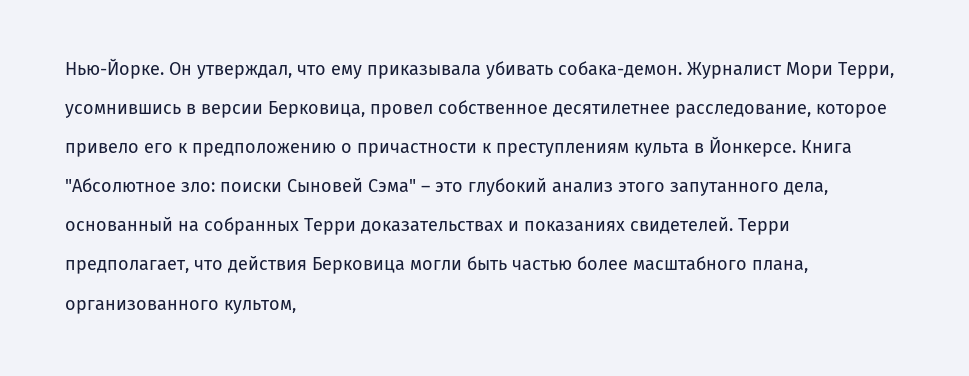Нью-Йорке. Он утверждал, что ему приказывала убивать собака-демон. Журналист Мори Терри, усомнившись в версии Берковица, провел собственное десятилетнее расследование, которое привело его к предположению о причастности к преступлениям культа в Йонкерсе. Книга "Абсолютное зло: поиски Сыновей Сэма" – это глубокий анализ этого запутанного дела, основанный на собранных Терри доказательствах и показаниях свидетелей. Терри предполагает, что действия Берковица могли быть частью более масштабного плана, организованного культом,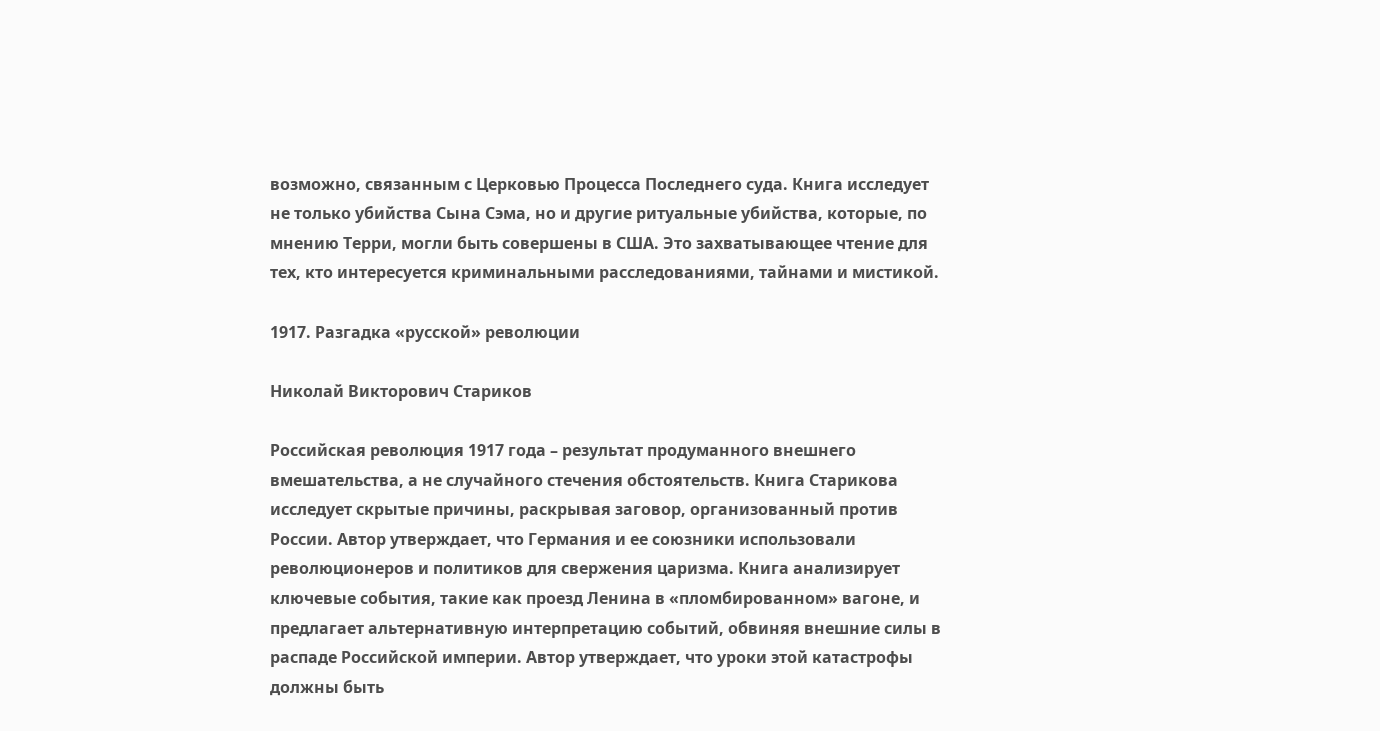возможно, связанным с Церковью Процесса Последнего суда. Книга исследует не только убийства Сына Сэма, но и другие ритуальные убийства, которые, по мнению Терри, могли быть совершены в США. Это захватывающее чтение для тех, кто интересуется криминальными расследованиями, тайнами и мистикой.

1917. Разгадка «русской» революции

Николай Викторович Стариков

Российская революция 1917 года – результат продуманного внешнего вмешательства, а не случайного стечения обстоятельств. Книга Старикова исследует скрытые причины, раскрывая заговор, организованный против России. Автор утверждает, что Германия и ее союзники использовали революционеров и политиков для свержения царизма. Книга анализирует ключевые события, такие как проезд Ленина в «пломбированном» вагоне, и предлагает альтернативную интерпретацию событий, обвиняя внешние силы в распаде Российской империи. Автор утверждает, что уроки этой катастрофы должны быть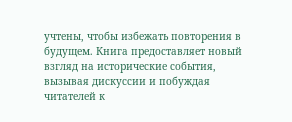учтены, чтобы избежать повторения в будущем. Книга предоставляет новый взгляд на исторические события, вызывая дискуссии и побуждая читателей к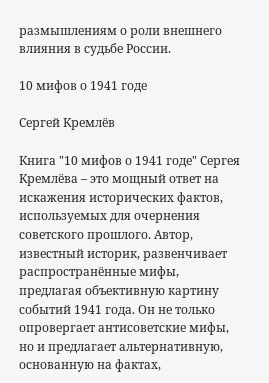размышлениям о роли внешнего влияния в судьбе России.

10 мифов о 1941 годе

Сергей Кремлёв

Книга "10 мифов о 1941 годе" Сергея Кремлёва – это мощный ответ на искажения исторических фактов, используемых для очернения советского прошлого. Автор, известный историк, развенчивает распространённые мифы, предлагая объективную картину событий 1941 года. Он не только опровергает антисоветские мифы, но и предлагает альтернативную, основанную на фактах,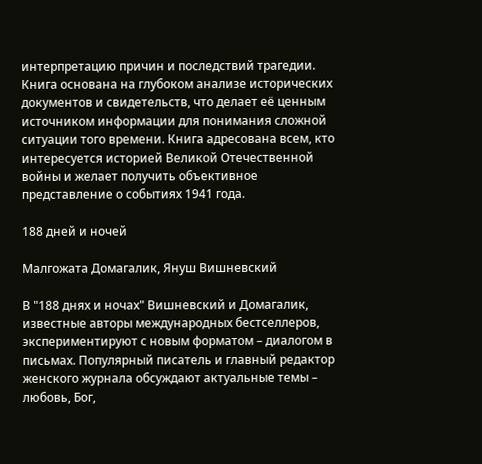интерпретацию причин и последствий трагедии. Книга основана на глубоком анализе исторических документов и свидетельств, что делает её ценным источником информации для понимания сложной ситуации того времени. Книга адресована всем, кто интересуется историей Великой Отечественной войны и желает получить объективное представление о событиях 1941 года.

188 дней и ночей

Малгожата Домагалик, Януш Вишневский

В "188 днях и ночах" Вишневский и Домагалик, известные авторы международных бестселлеров, экспериментируют с новым форматом – диалогом в письмах. Популярный писатель и главный редактор женского журнала обсуждают актуальные темы – любовь, Бог,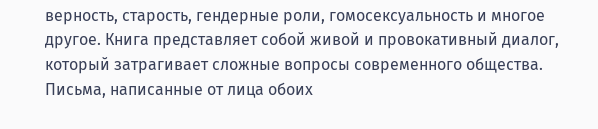верность, старость, гендерные роли, гомосексуальность и многое другое. Книга представляет собой живой и провокативный диалог, который затрагивает сложные вопросы современного общества. Письма, написанные от лица обоих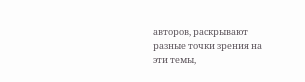авторов, раскрывают разные точки зрения на эти темы,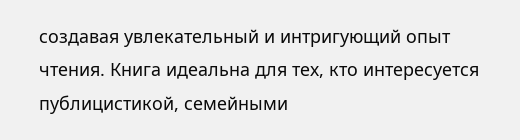создавая увлекательный и интригующий опыт чтения. Книга идеальна для тех, кто интересуется публицистикой, семейными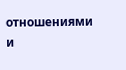отношениями и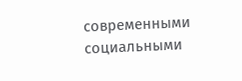современными социальными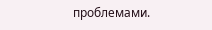проблемами.